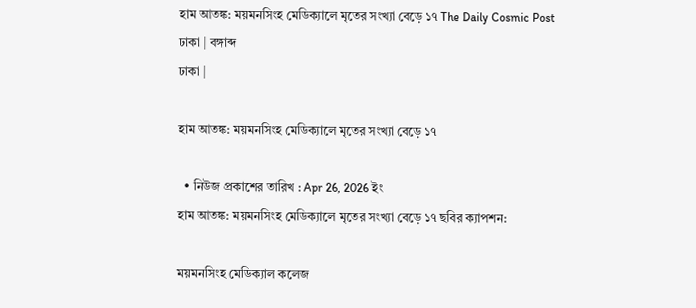হাম আতঙ্ক: ময়মনসিংহ মেডিক্যালে মৃতের সংখ্যা বেড়ে ১৭ The Daily Cosmic Post
ঢাকা | বঙ্গাব্দ
ঢাকা |

হাম আতঙ্ক: ময়মনসিংহ মেডিক্যালে মৃতের সংখ্যা বেড়ে ১৭

  • নিউজ প্রকাশের তারিখ : Apr 26, 2026 ইং
হাম আতঙ্ক: ময়মনসিংহ মেডিক্যালে মৃতের সংখ্যা বেড়ে ১৭ ছবির ক্যাপশন:

ময়মনসিংহ মেডিক্যাল কলেজ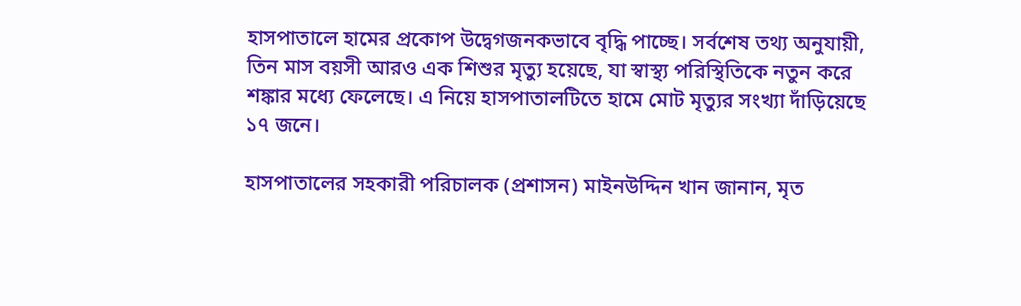হাসপাতালে হামের প্রকোপ উদ্বেগজনকভাবে বৃদ্ধি পাচ্ছে। সর্বশেষ তথ্য অনুযায়ী, তিন মাস বয়সী আরও এক শিশুর মৃত্যু হয়েছে, যা স্বাস্থ্য পরিস্থিতিকে নতুন করে শঙ্কার মধ্যে ফেলেছে। এ নিয়ে হাসপাতালটিতে হামে মোট মৃত্যুর সংখ্যা দাঁড়িয়েছে ১৭ জনে।

হাসপাতালের সহকারী পরিচালক (প্রশাসন) মাইনউদ্দিন খান জানান, মৃত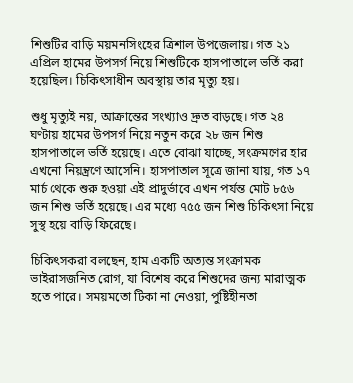শিশুটির বাড়ি ময়মনসিংহের ত্রিশাল উপজেলায়। গত ২১ এপ্রিল হামের উপসর্গ নিয়ে শিশুটিকে হাসপাতালে ভর্তি করা হয়েছিল। চিকিৎসাধীন অবস্থায় তার মৃত্যু হয়।

শুধু মৃত্যুই নয়, আক্রান্তের সংখ্যাও দ্রুত বাড়ছে। গত ২৪ ঘণ্টায় হামের উপসর্গ নিয়ে নতুন করে ২৮ জন শিশু হাসপাতালে ভর্তি হয়েছে। এতে বোঝা যাচ্ছে, সংক্রমণের হার এখনো নিয়ন্ত্রণে আসেনি। হাসপাতাল সূত্রে জানা যায়, গত ১৭ মার্চ থেকে শুরু হওয়া এই প্রাদুর্ভাবে এখন পর্যন্ত মোট ৮৫৬ জন শিশু ভর্তি হয়েছে। এর মধ্যে ৭৫৫ জন শিশু চিকিৎসা নিয়ে সুস্থ হয়ে বাড়ি ফিরেছে।

চিকিৎসকরা বলছেন, হাম একটি অত্যন্ত সংক্রামক ভাইরাসজনিত রোগ, যা বিশেষ করে শিশুদের জন্য মারাত্মক হতে পারে। সময়মতো টিকা না নেওয়া, পুষ্টিহীনতা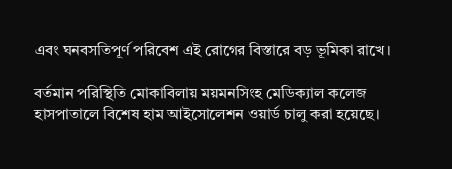এবং ঘনবসতিপূর্ণ পরিবেশ এই রোগের বিস্তারে বড় ভূমিকা রাখে।

বর্তমান পরিস্থিতি মোকাবিলায় ময়মনসিংহ মেডিক্যাল কলেজ হাসপাতালে বিশেষ হাম আইসোলেশন ওয়ার্ড চালু করা হয়েছে।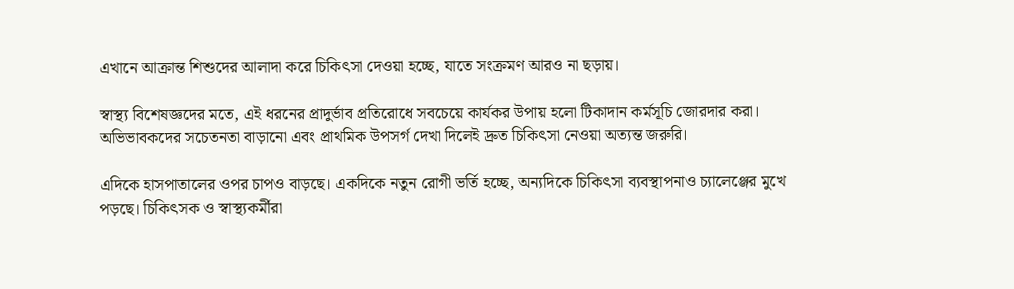এখানে আক্রান্ত শিশুদের আলাদা করে চিকিৎসা দেওয়া হচ্ছে, যাতে সংক্রমণ আরও না ছড়ায়।

স্বাস্থ্য বিশেষজ্ঞদের মতে, এই ধরনের প্রাদুর্ভাব প্রতিরোধে সবচেয়ে কার্যকর উপায় হলো টিকাদান কর্মসূচি জোরদার করা। অভিভাবকদের সচেতনতা বাড়ানো এবং প্রাথমিক উপসর্গ দেখা দিলেই দ্রুত চিকিৎসা নেওয়া অত্যন্ত জরুরি।

এদিকে হাসপাতালের ওপর চাপও বাড়ছে। একদিকে নতুন রোগী ভর্তি হচ্ছে, অন্যদিকে চিকিৎসা ব্যবস্থাপনাও চ্যালেঞ্জের মুখে পড়ছে। চিকিৎসক ও স্বাস্থ্যকর্মীরা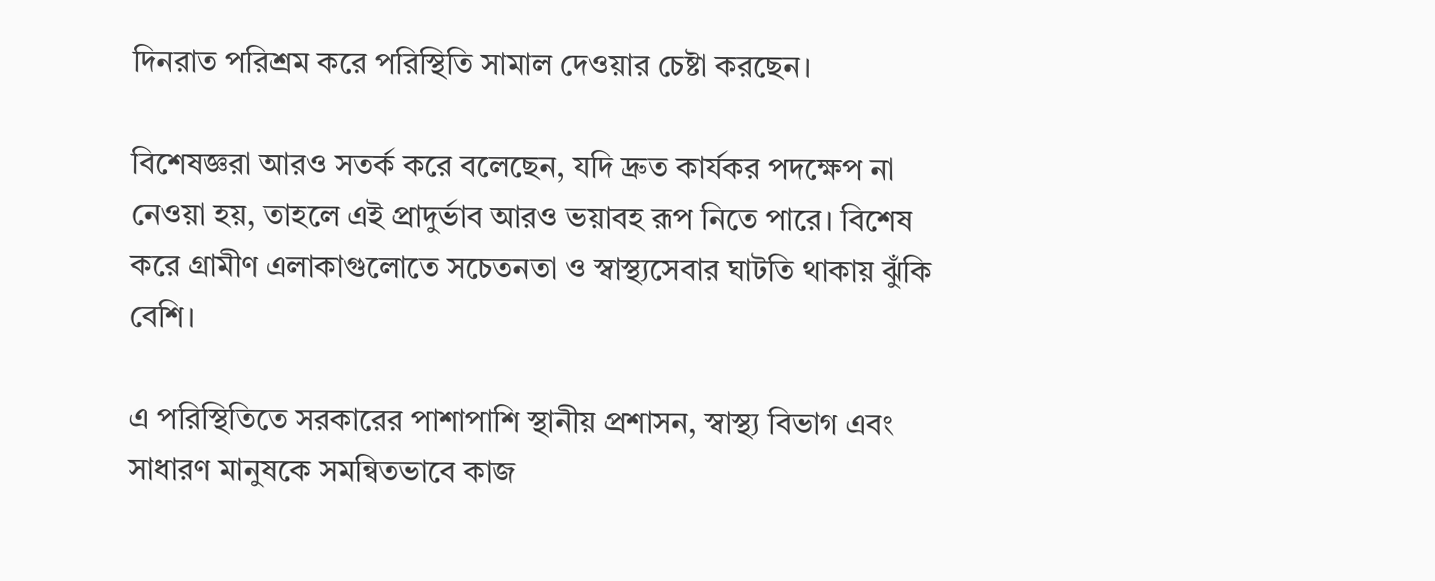দিনরাত পরিশ্রম করে পরিস্থিতি সামাল দেওয়ার চেষ্টা করছেন।

বিশেষজ্ঞরা আরও সতর্ক করে বলেছেন, যদি দ্রুত কার্যকর পদক্ষেপ না নেওয়া হয়, তাহলে এই প্রাদুর্ভাব আরও ভয়াবহ রূপ নিতে পারে। বিশেষ করে গ্রামীণ এলাকাগুলোতে সচেতনতা ও স্বাস্থ্যসেবার ঘাটতি থাকায় ঝুঁকি বেশি।

এ পরিস্থিতিতে সরকারের পাশাপাশি স্থানীয় প্রশাসন, স্বাস্থ্য বিভাগ এবং সাধারণ মানুষকে সমন্বিতভাবে কাজ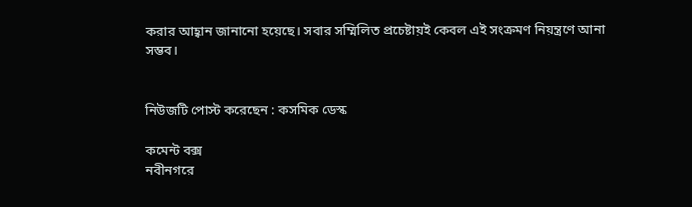করার আহ্বান জানানো হয়েছে। সবার সম্মিলিত প্রচেষ্টায়ই কেবল এই সংক্রমণ নিয়ন্ত্রণে আনা সম্ভব।


নিউজটি পোস্ট করেছেন : কসমিক ডেস্ক

কমেন্ট বক্স
নবীনগরে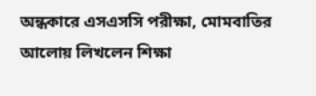অন্ধকারে এসএসসি পরীক্ষা, মোমবাতির আলোয় লিখলেন শিক্ষা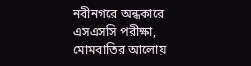নবীনগরে অন্ধকারে এসএসসি পরীক্ষা, মোমবাতির আলোয়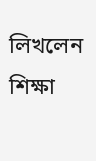লিখলেন শিক্ষা